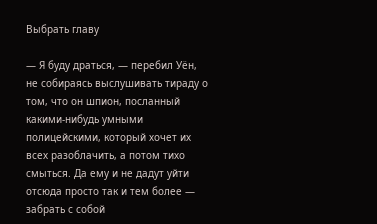Выбрать главу

— Я буду драться, — перебил Уён, не собираясь выслушивать тираду о том, что он шпион, посланный какими-нибудь умными полицейскими, который хочет их всех разоблачить, а потом тихо смыться. Да ему и не дадут уйти отсюда просто так и тем более — забрать с собой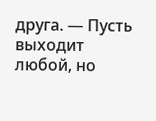друга. — Пусть выходит любой, но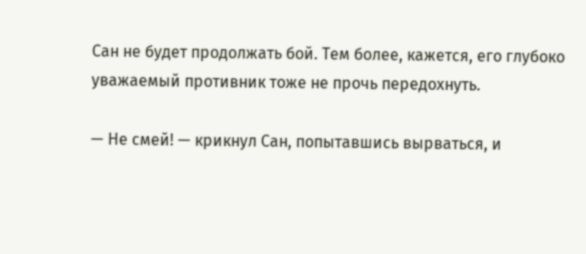Сан не будет продолжать бой. Тем более, кажется, его глубоко уважаемый противник тоже не прочь передохнуть.

— Не смей! — крикнул Сан, попытавшись вырваться, и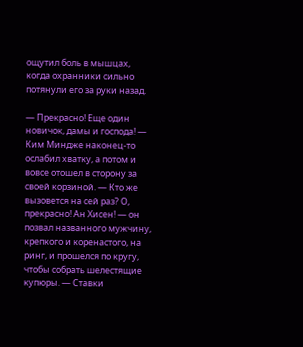ощутил боль в мышцах, когда охранники сильно потянули его за руки назад.

— Прекрасно! Еще один новичок, дамы и господа! — Ким Миндже наконец-то ослабил хватку, а потом и вовсе отошел в сторону за своей корзиной. — Кто же вызовется на сей раз? О, прекрасно! Ан Хисен! — он позвал названного мужчину, крепкого и коренастого, на ринг, и прошелся по кругу, чтобы собрать шелестящие купюры. — Ставки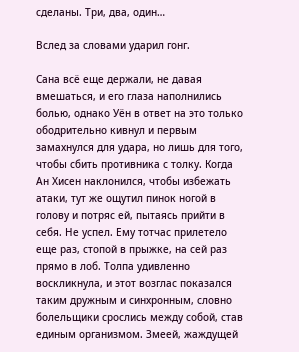сделаны. Три, два, один…

Вслед за словами ударил гонг.

Сана всё еще держали, не давая вмешаться, и его глаза наполнились болью, однако Уён в ответ на это только ободрительно кивнул и первым замахнулся для удара, но лишь для того, чтобы сбить противника с толку. Когда Ан Хисен наклонился, чтобы избежать атаки, тут же ощутил пинок ногой в голову и потряс ей, пытаясь прийти в себя. Не успел. Ему тотчас прилетело еще раз, стопой в прыжке, на сей раз прямо в лоб. Толпа удивленно воскликнула, и этот возглас показался таким дружным и синхронным, словно болельщики срослись между собой, став единым организмом. Змеей, жаждущей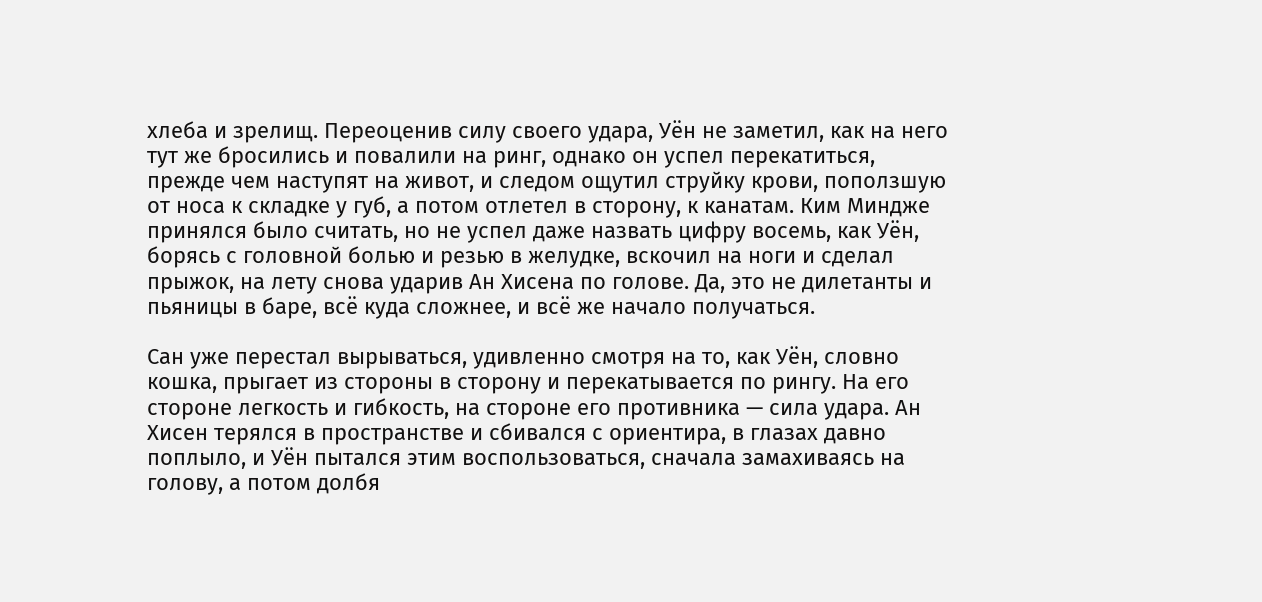хлеба и зрелищ. Переоценив силу своего удара, Уён не заметил, как на него тут же бросились и повалили на ринг, однако он успел перекатиться, прежде чем наступят на живот, и следом ощутил струйку крови, поползшую от носа к складке у губ, а потом отлетел в сторону, к канатам. Ким Миндже принялся было считать, но не успел даже назвать цифру восемь, как Уён, борясь с головной болью и резью в желудке, вскочил на ноги и сделал прыжок, на лету снова ударив Ан Хисена по голове. Да, это не дилетанты и пьяницы в баре, всё куда сложнее, и всё же начало получаться.

Сан уже перестал вырываться, удивленно смотря на то, как Уён, словно кошка, прыгает из стороны в сторону и перекатывается по рингу. На его стороне легкость и гибкость, на стороне его противника — сила удара. Ан Хисен терялся в пространстве и сбивался с ориентира, в глазах давно поплыло, и Уён пытался этим воспользоваться, сначала замахиваясь на голову, а потом долбя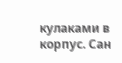кулаками в корпус. Сан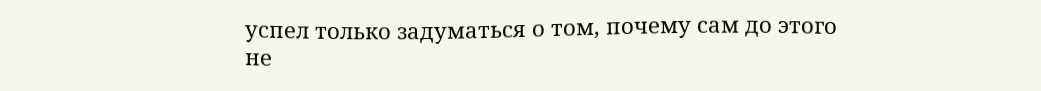успел только задуматься о том, почему сам до этого не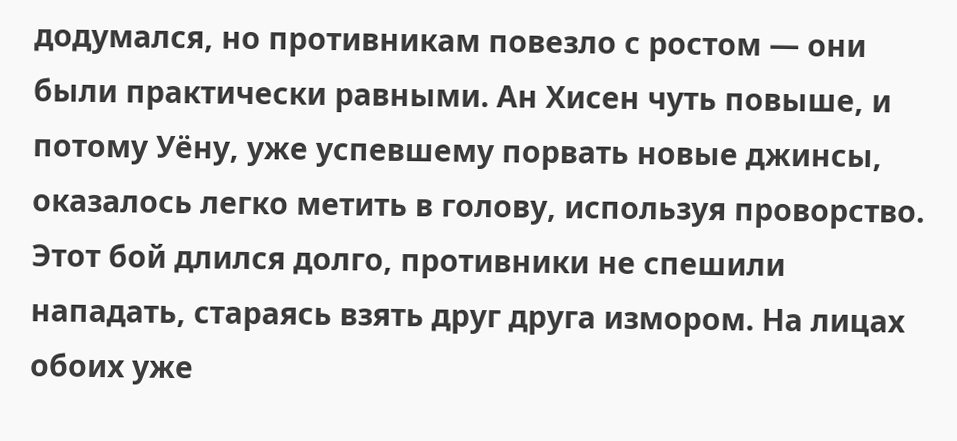додумался, но противникам повезло с ростом — они были практически равными. Ан Хисен чуть повыше, и потому Уёну, уже успевшему порвать новые джинсы, оказалось легко метить в голову, используя проворство. Этот бой длился долго, противники не спешили нападать, стараясь взять друг друга измором. На лицах обоих уже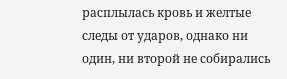расплылась кровь и желтые следы от ударов, однако ни один, ни второй не собирались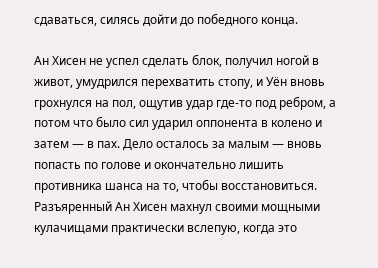сдаваться, силясь дойти до победного конца.

Ан Хисен не успел сделать блок, получил ногой в живот, умудрился перехватить стопу, и Уён вновь грохнулся на пол, ощутив удар где-то под ребром, а потом что было сил ударил оппонента в колено и затем — в пах. Дело осталось за малым — вновь попасть по голове и окончательно лишить противника шанса на то, чтобы восстановиться. Разъяренный Ан Хисен махнул своими мощными кулачищами практически вслепую, когда это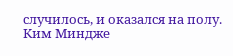случилось, и оказался на полу. Ким Миндже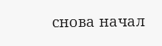снова начал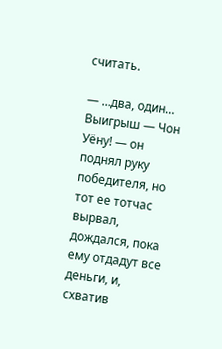считать.

— …два, один… Выигрыш — Чон Уёну! — он поднял руку победителя, но тот ее тотчас вырвал, дождался, пока ему отдадут все деньги, и, схватив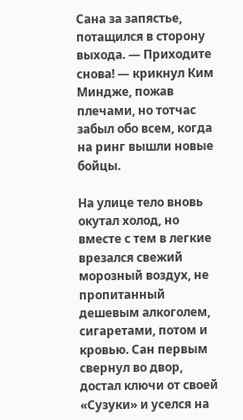Сана за запястье, потащился в сторону выхода. — Приходите снова! — крикнул Ким Миндже, пожав плечами, но тотчас забыл обо всем, когда на ринг вышли новые бойцы.

На улице тело вновь окутал холод, но вместе с тем в легкие врезался свежий морозный воздух, не пропитанный дешевым алкоголем, сигаретами, потом и кровью. Сан первым свернул во двор, достал ключи от своей «Сузуки» и уселся на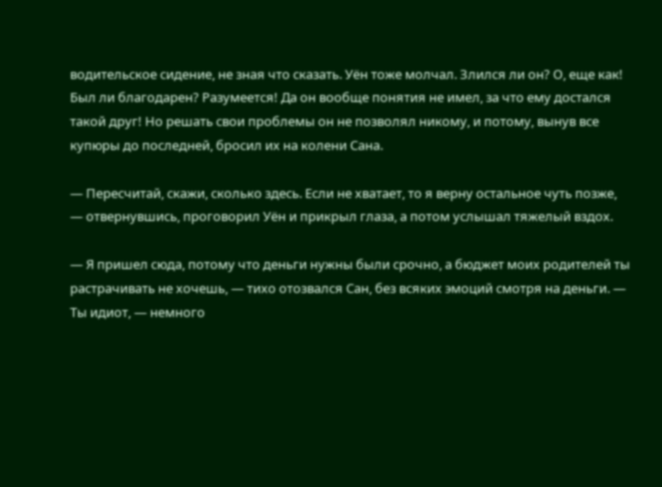водительское сидение, не зная что сказать. Уён тоже молчал. Злился ли он? О, еще как! Был ли благодарен? Разумеется! Да он вообще понятия не имел, за что ему достался такой друг! Но решать свои проблемы он не позволял никому, и потому, вынув все купюры до последней, бросил их на колени Сана.

— Пересчитай, скажи, сколько здесь. Если не хватает, то я верну остальное чуть позже, — отвернувшись, проговорил Уён и прикрыл глаза, а потом услышал тяжелый вздох.

— Я пришел сюда, потому что деньги нужны были срочно, а бюджет моих родителей ты растрачивать не хочешь, — тихо отозвался Сан, без всяких эмоций смотря на деньги. — Ты идиот, — немного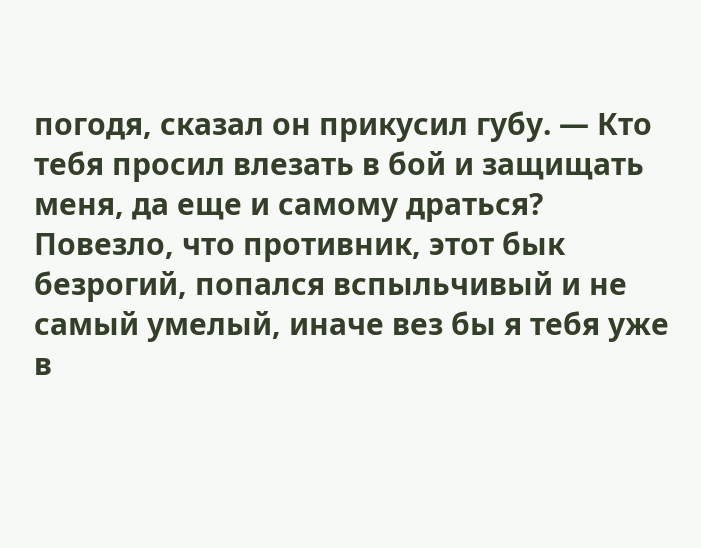погодя, сказал он прикусил губу. — Кто тебя просил влезать в бой и защищать меня, да еще и самому драться? Повезло, что противник, этот бык безрогий, попался вспыльчивый и не самый умелый, иначе вез бы я тебя уже в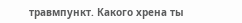травмпункт. Какого хрена ты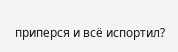приперся и всё испортил?